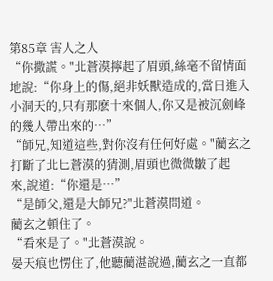第85章 害人之人
“你撒謊。"北蒼漠擰起了眉頭,絲毫不留情面地說:“你身上的傷,絕非妖獸造成的,當日進入小洞天的,只有那麽十來個人,你又是被沉劍峰的幾人帶出來的…”
“師兄,知道這些,對你沒有任何好處。"藺玄之打斷了北匕蒼漠的猜測,眉頭也微微皺了起
來,說道:“你還是…”
“是師父,還是大師兄?"北蒼漠問道。
藺玄之頓住了。
“看來是了。"北蒼漠說。
晏天痕也愣住了,他聽藺湛說過,藺玄之一直都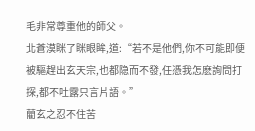毛非常尊重他的師父。
北蒼漠眯了眯眼眸,道:“若不是他們,你不可能即便被驅趕出玄天宗,也都隐而不發,任憑我怎麽詢問打探,都不吐露只言片語。”
藺玄之忍不住苦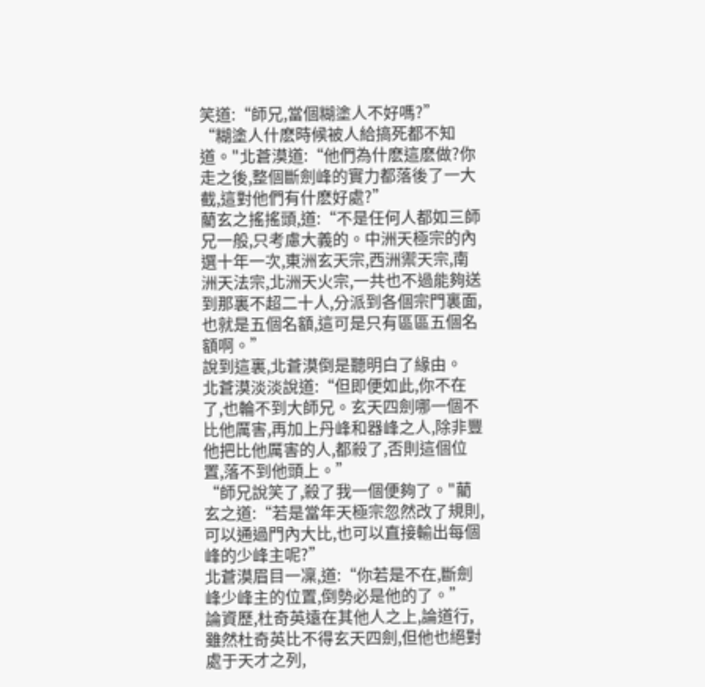笑道:“師兄,當個糊塗人不好嗎?”
“糊塗人什麽時候被人給搞死都不知道。"北蒼漠道:“他們為什麽這麽做?你走之後,整個斷劍峰的實力都落後了一大截,這對他們有什麽好處?”
藺玄之搖搖頭,道:“不是任何人都如三師兄一般,只考慮大義的。中洲天極宗的內選十年一次,東洲玄天宗,西洲禦天宗,南洲天法宗,北洲天火宗,一共也不過能夠送到那裏不超二十人,分派到各個宗門裏面,也就是五個名額,這可是只有區區五個名額啊。”
說到這裏,北蒼漠倒是聽明白了緣由。
北蒼漠淡淡說道:“但即便如此,你不在了,也輪不到大師兄。玄天四劍哪一個不比他厲害,再加上丹峰和器峰之人,除非豐他把比他厲害的人,都殺了,否則這個位置,落不到他頭上。”
“師兄說笑了,殺了我一個便夠了。"藺玄之道:“若是當年天極宗忽然改了規則,可以通過門內大比,也可以直接輸出每個峰的少峰主呢?”
北蒼漠眉目一凜,道:“你若是不在,斷劍峰少峰主的位置,倒勢必是他的了。”
論資歷,杜奇英遠在其他人之上,論道行,雖然杜奇英比不得玄天四劍,但他也絕對處于天才之列,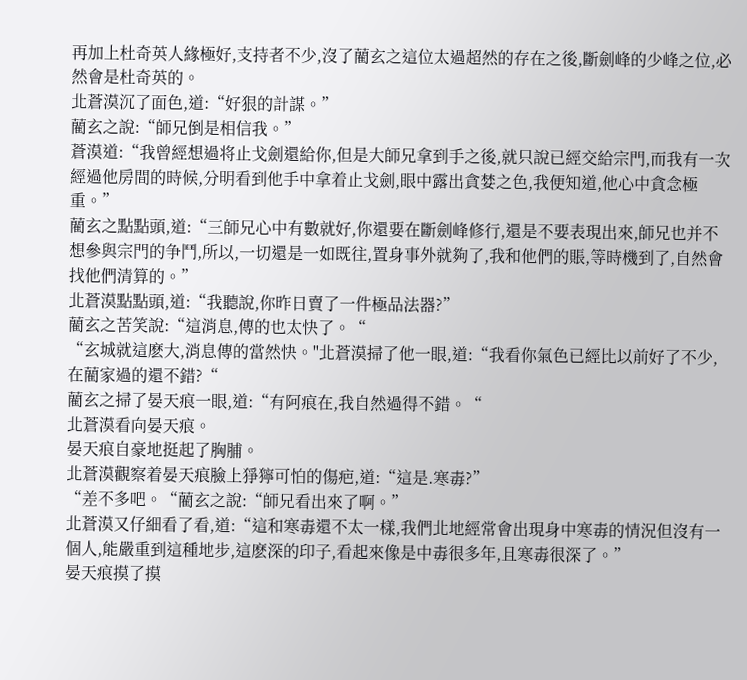再加上杜奇英人緣極好,支持者不少,沒了藺玄之這位太過超然的存在之後,斷劍峰的少峰之位,必然會是杜奇英的。
北蒼漠沉了面色,道:“好狠的計謀。”
藺玄之說:“師兄倒是相信我。”
蒼漠道:“我曾經想過将止戈劍還給你,但是大師兄拿到手之後,就只說已經交給宗門,而我有一次經過他房間的時候,分明看到他手中拿着止戈劍,眼中露出貪婪之色,我便知道,他心中貪念極重。”
藺玄之點點頭,道:“三師兄心中有數就好,你還要在斷劍峰修行,還是不要表現出來,師兄也并不想參與宗門的争鬥,所以,一切還是一如既往,置身事外就夠了,我和他們的賬,等時機到了,自然會找他們清算的。”
北蒼漠點點頭,道:“我聽說,你昨日賣了一件極品法器?”
藺玄之苦笑說:“這消息,傳的也太快了。“
“玄城就這麽大,消息傳的當然快。"北蒼漠掃了他一眼,道:“我看你氣色已經比以前好了不少,在藺家過的還不錯?“
藺玄之掃了晏天痕一眼,道:“有阿痕在,我自然過得不錯。“
北蒼漠看向晏天痕。
晏天痕自豪地挺起了胸脯。
北蒼漠觀察着晏天痕臉上猙獰可怕的傷疤,道:“這是.寒毒?”
“差不多吧。“藺玄之說:“師兄看出來了啊。”
北蒼漠又仔細看了看,道:“這和寒毒還不太一樣,我們北地經常會出現身中寒毒的情況但沒有一個人,能嚴重到這種地步,這麽深的印子,看起來像是中毒很多年,且寒毒很深了。”
晏天痕摸了摸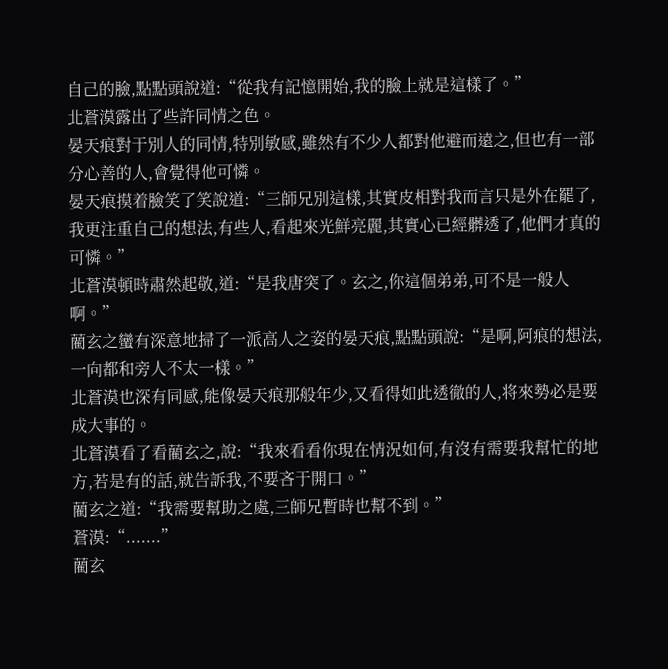自己的臉,點點頭說道:“從我有記憶開始,我的臉上就是這樣了。”
北蒼漠露出了些許同情之色。
晏天痕對于別人的同情,特別敏感,雖然有不少人都對他避而遠之,但也有一部分心善的人,會覺得他可憐。
晏天痕摸着臉笑了笑說道:“三師兄別這樣,其實皮相對我而言只是外在罷了,我更注重自己的想法,有些人,看起來光鮮亮麗,其實心已經髒透了,他們才真的可憐。”
北蒼漠頓時肅然起敬,道:“是我唐突了。玄之,你這個弟弟,可不是一般人啊。”
藺玄之蠻有深意地掃了一派高人之姿的晏天痕,點點頭說:“是啊,阿痕的想法,一向都和旁人不太一樣。”
北蒼漠也深有同感,能像晏天痕那般年少,又看得如此透徹的人,将來勢必是要成大事的。
北蒼漠看了看藺玄之,說:“我來看看你現在情況如何,有沒有需要我幫忙的地方,若是有的話,就告訴我,不要吝于開口。”
藺玄之道:“我需要幫助之處,三師兄暫時也幫不到。”
蒼漠:“.......”
藺玄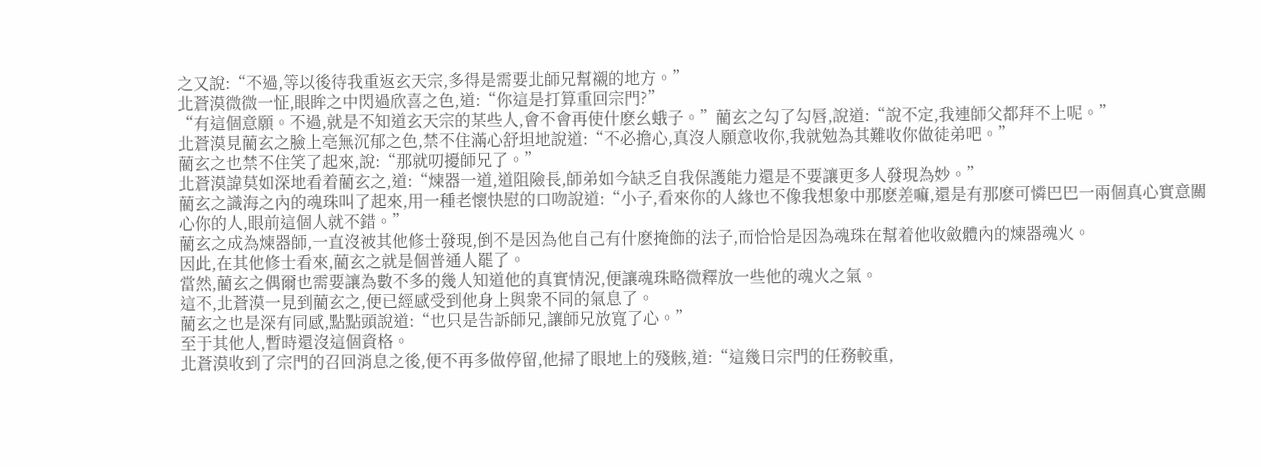之又說:“不過,等以後待我重返玄天宗,多得是需要北師兄幫襯的地方。”
北蒼漠微微一怔,眼眸之中閃過欣喜之色,道:“你這是打算重回宗門?”
“有這個意願。不過,就是不知道玄天宗的某些人,會不會再使什麽幺蛾子。”藺玄之勾了勾唇,說道:“說不定,我連師父都拜不上呢。”
北蒼漠見藺玄之臉上亳無沉郁之色,禁不住滿心舒坦地說道:“不必擔心,真沒人願意收你,我就勉為其難收你做徒弟吧。”
藺玄之也禁不住笑了起來,說:“那就叨擾師兄了。”
北蒼漠諱莫如深地看着藺玄之,道:“煉器一道,道阻險長,師弟如今缺乏自我保護能力還是不要讓更多人發現為妙。”
藺玄之識海之內的魂珠叫了起來,用一種老懷快慰的口吻說道:“小子,看來你的人緣也不像我想象中那麽差嘛,還是有那麽可憐巴巴一兩個真心實意關心你的人,眼前這個人就不錯。”
藺玄之成為煉器師,一直沒被其他修士發現,倒不是因為他自己有什麽掩飾的法子,而恰恰是因為魂珠在幫着他收斂體內的煉器魂火。
因此,在其他修士看來,藺玄之就是個普通人罷了。
當然,藺玄之偶爾也需要讓為數不多的幾人知道他的真實情況,便讓魂珠略微釋放一些他的魂火之氣。
這不,北蒼漠一見到藺玄之,便已經感受到他身上與衆不同的氣息了。
藺玄之也是深有同感,點點頭說道:“也只是告訴師兄,讓師兄放寬了心。”
至于其他人,暫時還沒這個資格。
北蒼漠收到了宗門的召回消息之後,便不再多做停留,他掃了眼地上的殘骸,道:“這幾日宗門的任務較重,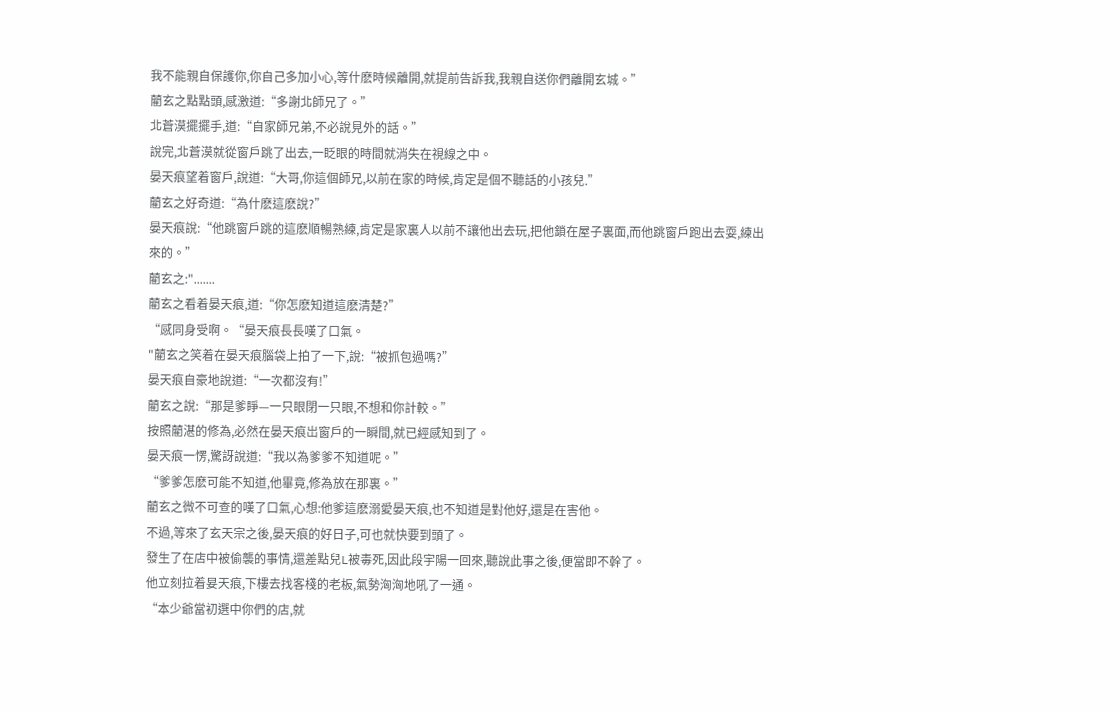我不能親自保護你,你自己多加小心,等什麽時候離開,就提前告訴我,我親自送你們離開玄城。”
藺玄之點點頭,感激道:“多謝北師兄了。”
北蒼漠擺擺手,道:“自家師兄弟,不必說見外的話。”
說完,北蒼漠就從窗戶跳了出去,一眨眼的時間就消失在視線之中。
晏天痕望着窗戶,說道:“大哥,你這個師兄,以前在家的時候,肯定是個不聽話的小孩兒.”
藺玄之好奇道:“為什麽這麽說?”
晏天痕說:“他跳窗戶跳的這麽順暢熟練,肯定是家裏人以前不讓他出去玩,把他鎖在屋子裏面,而他跳窗戶跑出去耍,練出來的。”
藺玄之:".......
藺玄之看着晏天痕,道:“你怎麽知道這麽清楚?”
“感同身受啊。“晏天痕長長嘆了口氣。
"藺玄之笑着在晏天痕腦袋上拍了一下,說:“被抓包過嗎?”
晏天痕自豪地說道:“一次都沒有!”
藺玄之說:“那是爹睜—一只眼閉一只眼,不想和你計較。”
按照藺湛的修為,必然在晏天痕岀窗戶的一瞬間,就已經感知到了。
晏天痕一愣,驚訝說道:“我以為爹爹不知道呢。”
“爹爹怎麽可能不知道,他畢竟,修為放在那裏。”
藺玄之微不可查的嘆了口氣,心想:他爹這麽溺愛晏天痕,也不知道是對他好,還是在害他。
不過,等來了玄天宗之後,晏天痕的好日子,可也就快要到頭了。
發生了在店中被偷襲的事情,還差點兒L被毒死,因此段宇陽一回來,聽說此事之後,便當即不幹了。
他立刻拉着妟天痕,下樓去找客棧的老板,氣勢洶洶地吼了一通。
“本少爺當初選中你們的店,就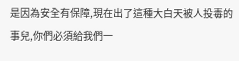是因為安全有保障,現在出了這種大白天被人投毒的事兒,你們必須給我們一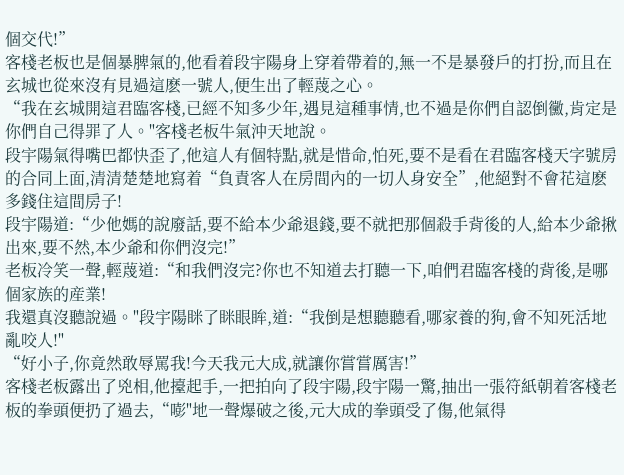個交代!”
客棧老板也是個暴脾氣的,他看着段宇陽身上穿着帶着的,無一不是暴發戶的打扮,而且在玄城也從來沒有見過這麽一號人,便生出了輕蔑之心。
“我在玄城開這君臨客棧,已經不知多少年,遇見這種事情,也不過是你們自認倒黴,肯定是你們自己得罪了人。"客棧老板牛氣沖天地說。
段宇陽氣得嘴巴都快歪了,他這人有個特點,就是惜命,怕死,要不是看在君臨客棧天字號房的合同上面,清清楚楚地寫着“負責客人在房間內的一切人身安全”,他絕對不會花這麽多錢住這間房子!
段宇陽道:“少他媽的說廢話,要不給本少爺退錢,要不就把那個殺手背後的人,給本少爺揪出來,要不然,本少爺和你們沒完!”
老板冷笑一聲,輕蔑道:“和我們沒完?你也不知道去打聽一下,咱們君臨客棧的背後,是哪個家族的産業!
我還真沒聽說過。"段宇陽眯了眯眼眸,道:“我倒是想聽聽看,哪家養的狗,會不知死活地亂咬人!"
“好小子,你竟然敢辱罵我!今天我元大成,就讓你嘗嘗厲害!”
客棧老板露出了兇相,他擡起手,一把拍向了段宇陽,段宇陽一驚,抽出一張符紙朝着客棧老板的拳頭便扔了過去,“嘭"地一聲爆破之後,元大成的拳頭受了傷,他氣得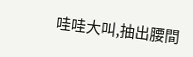哇哇大叫,抽出腰間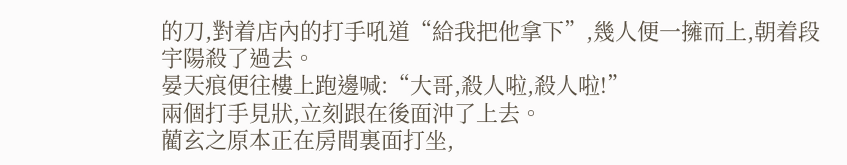的刀,對着店內的打手吼道“給我把他拿下”,幾人便一擁而上,朝着段宇陽殺了過去。
晏天痕便往樓上跑邊喊:“大哥,殺人啦,殺人啦!”
兩個打手見狀,立刻跟在後面沖了上去。
藺玄之原本正在房間裏面打坐,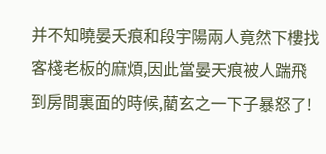并不知曉晏夭痕和段宇陽兩人竟然下樓找客棧老板的麻煩,因此當晏天痕被人踹飛到房間裏面的時候,藺玄之一下子暴怒了!